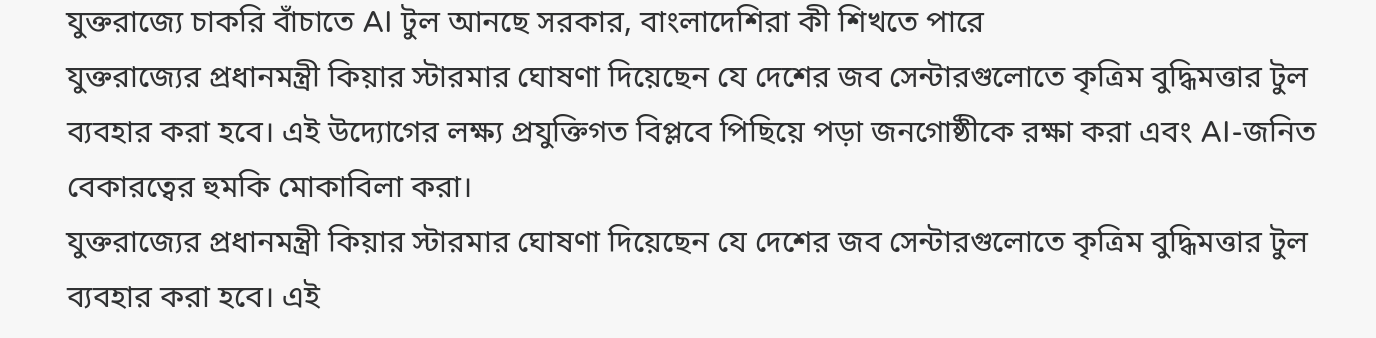যুক্তরাজ্যে চাকরি বাঁচাতে AI টুল আনছে সরকার, বাংলাদেশিরা কী শিখতে পারে
যুক্তরাজ্যের প্রধানমন্ত্রী কিয়ার স্টারমার ঘোষণা দিয়েছেন যে দেশের জব সেন্টারগুলোতে কৃত্রিম বুদ্ধিমত্তার টুল ব্যবহার করা হবে। এই উদ্যোগের লক্ষ্য প্রযুক্তিগত বিপ্লবে পিছিয়ে পড়া জনগোষ্ঠীকে রক্ষা করা এবং AI-জনিত বেকারত্বের হুমকি মোকাবিলা করা।
যুক্তরাজ্যের প্রধানমন্ত্রী কিয়ার স্টারমার ঘোষণা দিয়েছেন যে দেশের জব সেন্টারগুলোতে কৃত্রিম বুদ্ধিমত্তার টুল ব্যবহার করা হবে। এই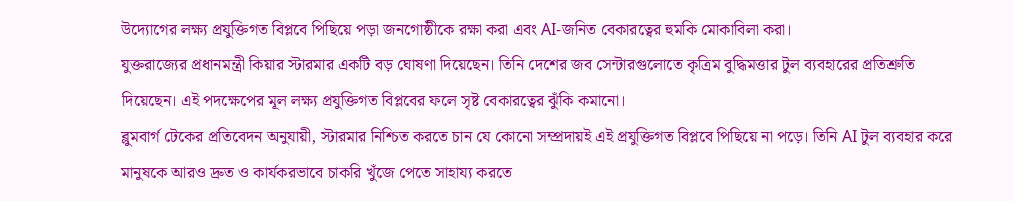উদ্যোগের লক্ষ্য প্রযুক্তিগত বিপ্লবে পিছিয়ে পড়া জনগোষ্ঠীকে রক্ষা করা এবং AI-জনিত বেকারত্বের হুমকি মোকাবিলা করা।
যুক্তরাজ্যের প্রধানমন্ত্রী কিয়ার স্টারমার একটি বড় ঘোষণা দিয়েছেন। তিনি দেশের জব সেন্টারগুলোতে কৃত্রিম বুদ্ধিমত্তার টুল ব্যবহারের প্রতিশ্রুতি দিয়েছেন। এই পদক্ষেপের মূল লক্ষ্য প্রযুক্তিগত বিপ্লবের ফলে সৃষ্ট বেকারত্বের ঝুঁকি কমানো।
ব্লুমবার্গ টেকের প্রতিবেদন অনুযায়ী, স্টারমার নিশ্চিত করতে চান যে কোনো সম্প্রদায়ই এই প্রযুক্তিগত বিপ্লবে পিছিয়ে না পড়ে। তিনি AI টুল ব্যবহার করে মানুষকে আরও দ্রুত ও কার্যকরভাবে চাকরি খুঁজে পেতে সাহায্য করতে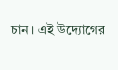চান। এই উদ্যোগের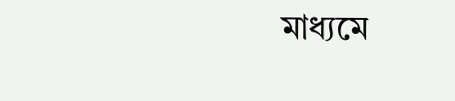মাধ্যমে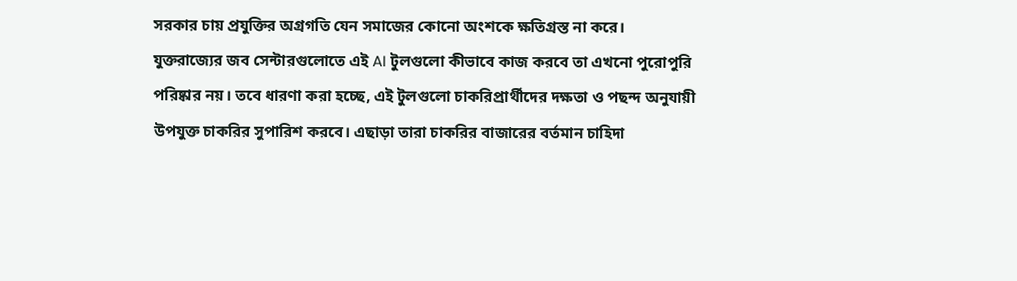সরকার চায় প্রযুক্তির অগ্রগতি যেন সমাজের কোনো অংশকে ক্ষতিগ্রস্ত না করে।
যুক্তরাজ্যের জব সেন্টারগুলোতে এই AI টুলগুলো কীভাবে কাজ করবে তা এখনো পুরোপুরি পরিষ্কার নয়। তবে ধারণা করা হচ্ছে, এই টুলগুলো চাকরিপ্রার্থীদের দক্ষতা ও পছন্দ অনুযায়ী উপযুক্ত চাকরির সুপারিশ করবে। এছাড়া তারা চাকরির বাজারের বর্তমান চাহিদা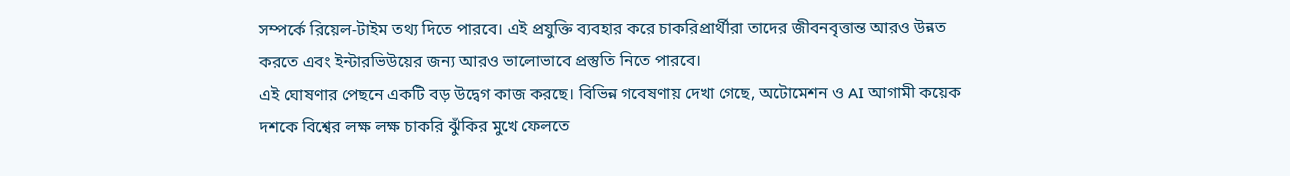সম্পর্কে রিয়েল-টাইম তথ্য দিতে পারবে। এই প্রযুক্তি ব্যবহার করে চাকরিপ্রার্থীরা তাদের জীবনবৃত্তান্ত আরও উন্নত করতে এবং ইন্টারভিউয়ের জন্য আরও ভালোভাবে প্রস্তুতি নিতে পারবে।
এই ঘোষণার পেছনে একটি বড় উদ্বেগ কাজ করছে। বিভিন্ন গবেষণায় দেখা গেছে, অটোমেশন ও AI আগামী কয়েক দশকে বিশ্বের লক্ষ লক্ষ চাকরি ঝুঁকির মুখে ফেলতে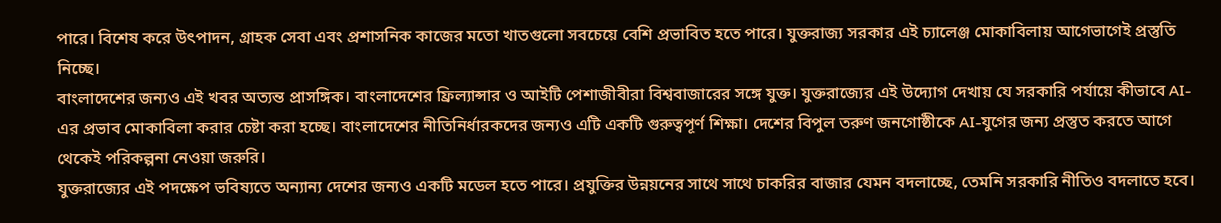পারে। বিশেষ করে উৎপাদন, গ্রাহক সেবা এবং প্রশাসনিক কাজের মতো খাতগুলো সবচেয়ে বেশি প্রভাবিত হতে পারে। যুক্তরাজ্য সরকার এই চ্যালেঞ্জ মোকাবিলায় আগেভাগেই প্রস্তুতি নিচ্ছে।
বাংলাদেশের জন্যও এই খবর অত্যন্ত প্রাসঙ্গিক। বাংলাদেশের ফ্রিল্যান্সার ও আইটি পেশাজীবীরা বিশ্ববাজারের সঙ্গে যুক্ত। যুক্তরাজ্যের এই উদ্যোগ দেখায় যে সরকারি পর্যায়ে কীভাবে AI-এর প্রভাব মোকাবিলা করার চেষ্টা করা হচ্ছে। বাংলাদেশের নীতিনির্ধারকদের জন্যও এটি একটি গুরুত্বপূর্ণ শিক্ষা। দেশের বিপুল তরুণ জনগোষ্ঠীকে AI-যুগের জন্য প্রস্তুত করতে আগে থেকেই পরিকল্পনা নেওয়া জরুরি।
যুক্তরাজ্যের এই পদক্ষেপ ভবিষ্যতে অন্যান্য দেশের জন্যও একটি মডেল হতে পারে। প্রযুক্তির উন্নয়নের সাথে সাথে চাকরির বাজার যেমন বদলাচ্ছে, তেমনি সরকারি নীতিও বদলাতে হবে।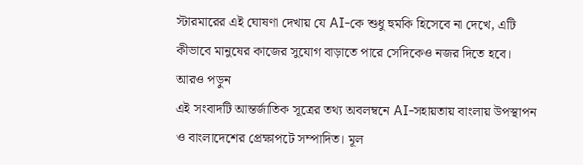স্টারমারের এই ঘোষণা দেখায় যে AI-কে শুধু হুমকি হিসেবে না দেখে, এটি কীভাবে মানুষের কাজের সুযোগ বাড়াতে পারে সেদিকেও নজর দিতে হবে।
আরও পড়ুন
এই সংবাদটি আন্তর্জাতিক সূত্রের তথ্য অবলম্বনে AI-সহায়তায় বাংলায় উপস্থাপন ও বাংলাদেশের প্রেক্ষাপটে সম্পাদিত। মূল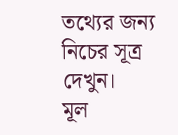তথ্যের জন্য নিচের সূত্র দেখুন।
মূল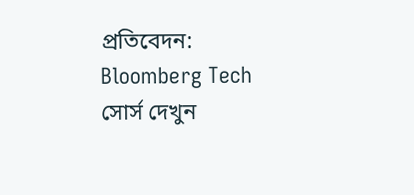প্রতিবেদন: Bloomberg Tech
সোর্স দেখুন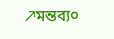↗মন্তব্য০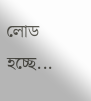লোড হচ্ছে...